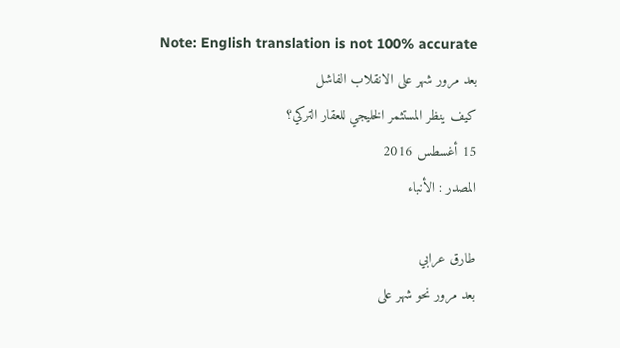Note: English translation is not 100% accurate
بعد مرور شهر على الانقلاب الفاشل
كيف ينظر المستثمر الخليجي للعقار التركي؟
15 أغسطس 2016
المصدر : الأنباء

طارق عرابي
بعد مرور نحو شهر على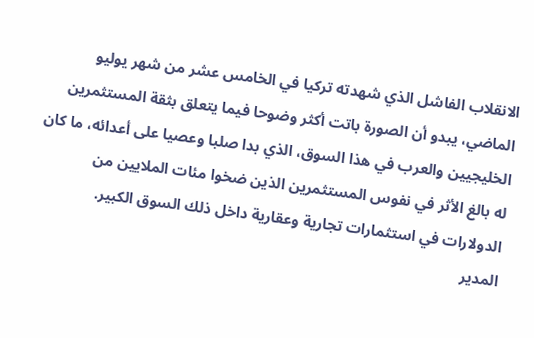الانقلاب الفاشل الذي شهدته تركيا في الخامس عشر من شهر يوليو الماضي، يبدو أن الصورة باتت أكثر وضوحا فيما يتعلق بثقة المستثمرين الخليجيين والعرب في هذا السوق، الذي بدا صلبا وعصيا على أعدائه، ما كان له بالغ الأثر في نفوس المستثمرين الذين ضخوا مئات الملايين من الدولارات في استثمارات تجارية وعقارية داخل ذلك السوق الكبير.
المدير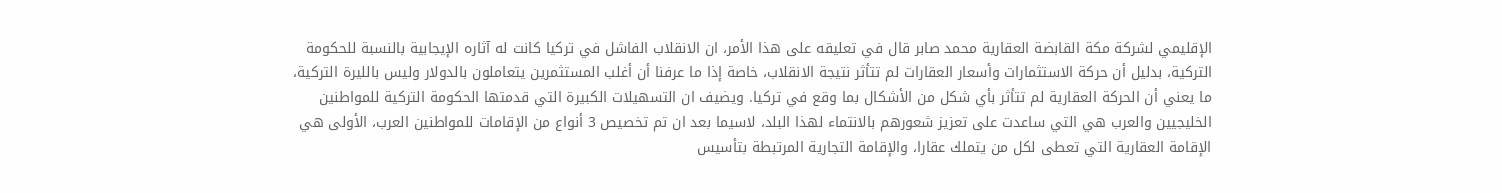الإقليمي لشركة مكة القابضة العقارية محمد صابر قال في تعليقه على هذا الأمر، ان الانقلاب الفاشل في تركيا كانت له آثاره الإيجابية بالنسبة للحكومة التركية، بدليل أن حركة الاستثمارات وأسعار العقارات لم تتأثر نتيجة الانقلاب، خاصة إذا ما عرفنا أن أغلب المستثمرين يتعاملون بالدولار وليس بالليرة التركية، ما يعني أن الحركة العقارية لم تتأثر بأي شكل من الأشكال بما وقع في تركيا. ويضيف ان التسهيلات الكبيرة التي قدمتها الحكومة التركية للمواطنين الخليجيين والعرب هي التي ساعدت على تعزيز شعورهم بالانتماء لهذا البلد، لاسيما بعد ان تم تخصيص 3 أنواع من الإقامات للمواطنين العرب، الأولى هي الإقامة العقارية التي تعطى لكل من يتملك عقارا، والإقامة التجارية المرتبطة بتأسيس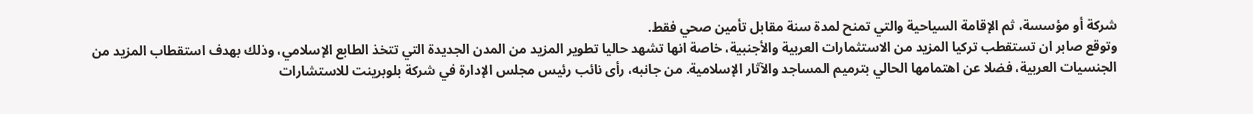شركة أو مؤسسة، ثم الإقامة السياحية والتي تمنح لمدة سنة مقابل تأمين صحي فقط.
وتوقع صابر ان تستقطب تركيا المزيد من الاستثمارات العربية والأجنبية، خاصة انها تشهد حاليا تطوير المزيد من المدن الجديدة التي تتخذ الطابع الإسلامي، وذلك بهدف استقطاب المزيد من الجنسيات العربية، فضلا عن اهتمامها الحالي بترميم المساجد والآثار الإسلامية. من جانبه، رأى نائب رئيس مجلس الإدارة في شركة بلوبرينت للاستشارات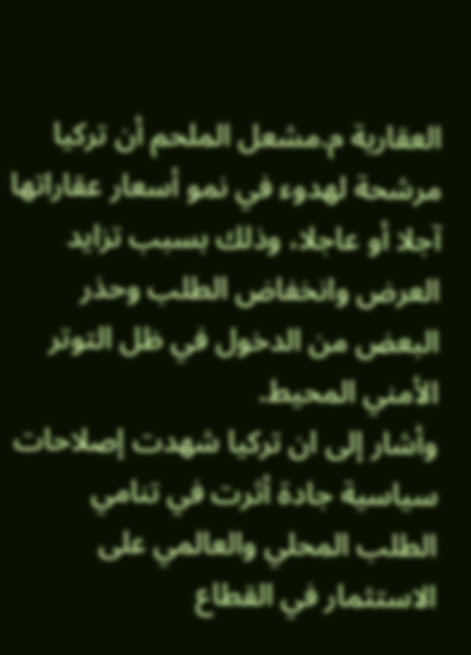العقارية م.مشعل الملحم أن تركيا مرشحة لهدوء في نمو أسعار عقاراتها آجلا أو عاجلا، وذلك بسبب تزايد العرض وانخفاض الطلب وحذر البعض من الدخول في ظل التوتر الأمني المحيط.
وأشار إلى ان تركيا شهدت إصلاحات سياسية جادة أثرت في تنامي الطلب المحلي والعالمي على الاستثمار في القطاع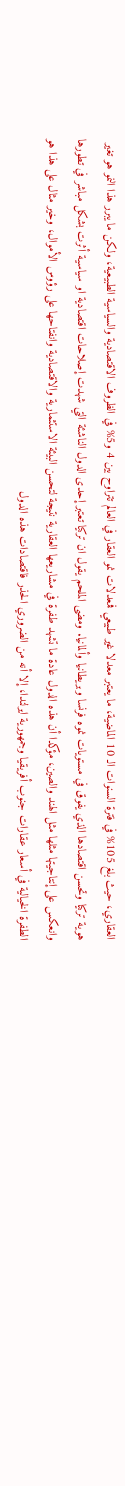العقاري، حيث بلغ 105% في فترة السنوات الـ 10 الماضية، ما يعتبر معدلا غير طبيعي فمعدلات نمو العقار في العالم تتراوح بين 4 و5% في الظروف الاقتصادية والسياسية الطبيعية، ولكن ما يبرر هذا النمو هو تغير هوية تركيا وتحسن اقتصادها الذي يفوق في مستويات نموه فرنسا وبريطانيا وألمانيا. ومضى الملحم يقول ان تركيا تعتبر إحدى الدول الناشئة التي شهدت إصلاحات اقتصادية او سياسية أثرت بشكل مباشر في تطورها وانعكس على إنتاجيتها مثلها مثل الهند والصين، مؤكدا أن هذه الدول عادة ما تشهد طفرة في مشاريعها العقارية نتيجة لتحسن البيئة الاستثمارية والاقتصادية وانفتاحها على رؤوس الأموال، وخير مثال على هذا هو الطفرة الخيالية في أسعار عقارات جنوب أفريقيا وجمهورية ايرلندا، إلا أنه من الضروري الحذر فاقتصادات هذه الدول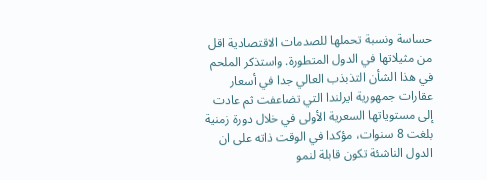حساسة ونسبة تحملها للصدمات الاقتصادية اقل من مثيلاتها في الدول المتطورة. واستذكر الملحم في هذا الشأن التذبذب العالي جدا في أسعار عقارات جمهورية ايرلندا التي تضاعفت ثم عادت إلى مستوياتها السعرية الأولى في خلال دورة زمنية بلغت 8 سنوات، مؤكدا في الوقت ذاته على ان الدول الناشئة تكون قابلة لنمو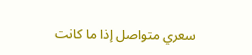سعري متواصل إذا ما كانت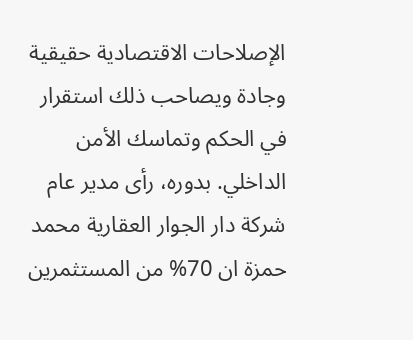الإصلاحات الاقتصادية حقيقية وجادة ويصاحب ذلك استقرار في الحكم وتماسك الأمن الداخلي. بدوره، رأى مدير عام شركة دار الجوار العقارية محمد حمزة ان 70% من المستثمرين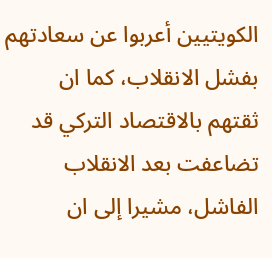الكويتيين أعربوا عن سعادتهم بفشل الانقلاب، كما ان ثقتهم بالاقتصاد التركي قد تضاعفت بعد الانقلاب الفاشل، مشيرا إلى ان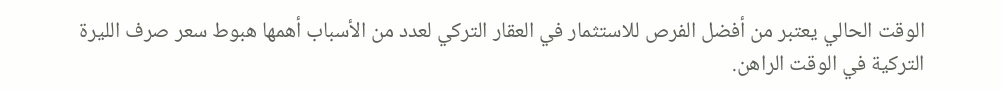الوقت الحالي يعتبر من أفضل الفرص للاستثمار في العقار التركي لعدد من الأسباب أهمها هبوط سعر صرف الليرة التركية في الوقت الراهن.